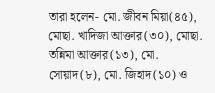তারা হলেন- মো. জীবন মিয়া(৪৫), মোছা. খাদিজা আক্তার(৩০), মোছা. তন্নিমা আক্তার(১৩), মো. সোয়াদ(৮), মো. জিহাদ(১০) ও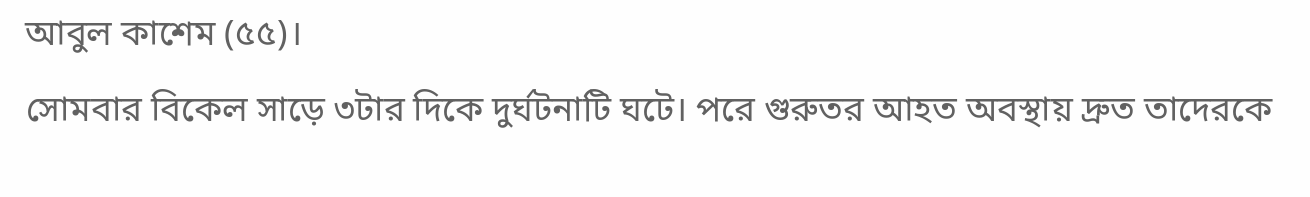আবুল কাশেম (৫৫)।
সোমবার বিকেল সাড়ে ৩টার দিকে দুর্ঘটনাটি ঘটে। পরে গুরুতর আহত অবস্থায় দ্রুত তাদেরকে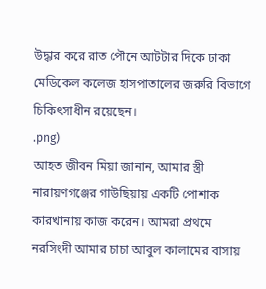উদ্ধার করে রাত পৌনে আটটার দিকে ঢাকা মেডিকেল কলেজ হাসপাতালের জরুরি বিভাগে চিকিৎসাধীন রয়েছেন।
.png)
আহত জীবন মিয়া জানান, আমার স্ত্রী নারায়ণগঞ্জের গাউছিয়ায় একটি পোশাক কারখানায় কাজ করেন। আমরা প্রথমে নরসিংদী আমার চাচা আবুল কালামের বাসায়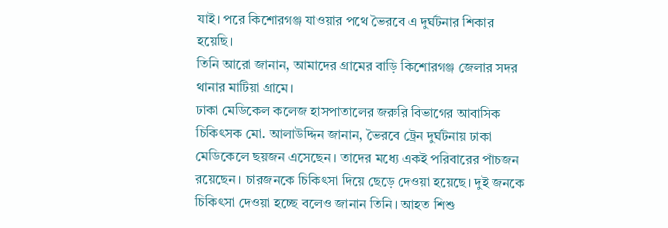যাই। পরে কিশোরগঞ্জ যাওয়ার পথে ভৈরবে এ দুর্ঘটনার শিকার হয়েছি।
তিনি আরো জানান, আমাদের গ্রামের বাড়ি কিশোরগঞ্জ জেলার সদর থানার মাটিয়া গ্রামে।
ঢাকা মেডিকেল কলেজ হাসপাতালের জরুরি বিভাগের আবাসিক চিকিৎসক মো. আলাউদ্দিন জানান, ভৈরবে ট্রেন দুর্ঘটনায় ঢাকা মেডিকেলে ছয়জন এসেছেন। তাদের মধ্যে একই পরিবারের পাঁচজন রয়েছেন। চারজনকে চিকিৎসা দিয়ে ছেড়ে দেওয়া হয়েছে। দুই জনকে চিকিৎসা দেওয়া হচ্ছে বলেও জানান তিনি। আহত শিশু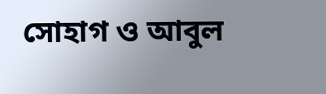সোহাগ ও আবুল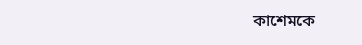কাশেমকে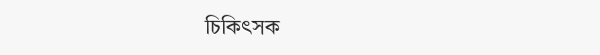চিকিৎসক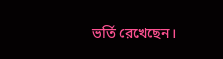ভর্তি রেখেছেন।